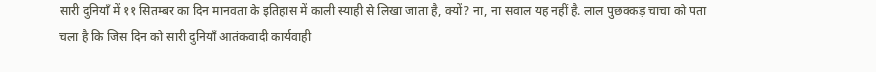सारी दुनियाँ में ११ सितम्बर का दिन मानवता के इतिहास में काली स्याही से लिखा जाता है, क्यों? ना, ना सवाल यह नहीं है. लाल पुछक्कड़ चाचा को पता चला है कि जिस दिन को सारी दुनियाँ आतंकवादी कार्यवाही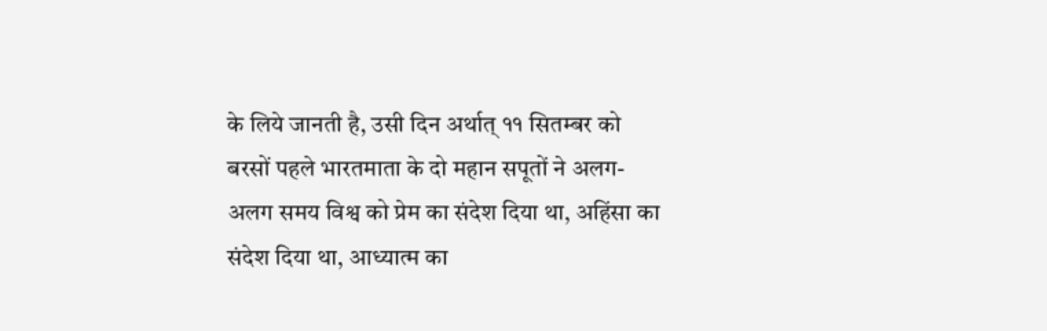के लिये जानती है, उसी दिन अर्थात् ११ सितम्बर को बरसों पहले भारतमाता के दो महान सपूतों ने अलग-अलग समय विश्व को प्रेम का संदेश दिया था, अहिंसा का संदेश दिया था, आध्यात्म का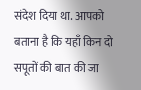संदेश दिया था. आपको बताना है कि यहाँ किन दो सपूतों की बात की जा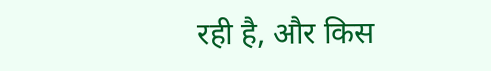रही है, और किस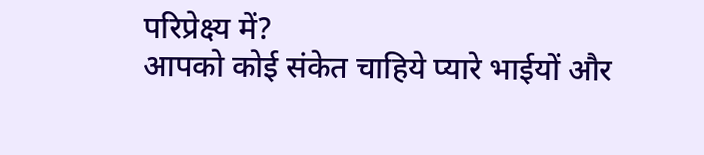परिप्रेक्ष्य में?
आपको कोई संकेत चाहिये प्यारे भाईयों और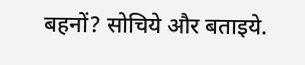बहनों? सोचिये और बताइये.